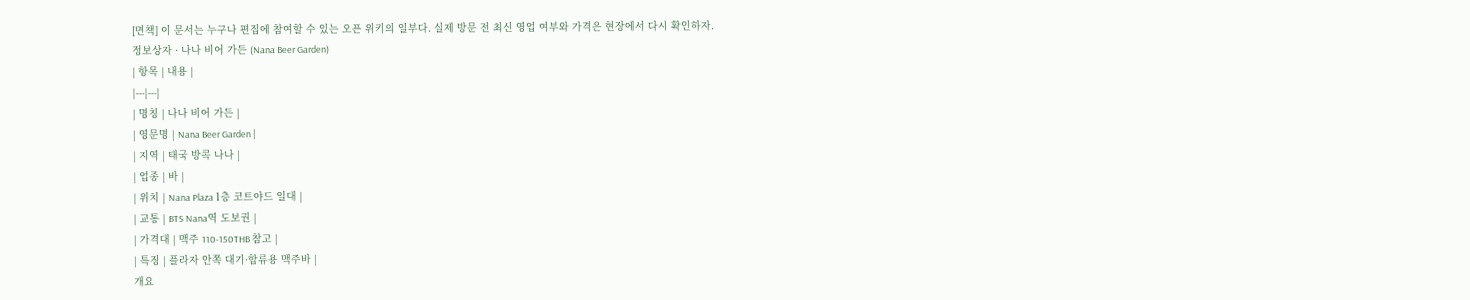[면책] 이 문서는 누구나 편집에 참여할 수 있는 오픈 위키의 일부다. 실제 방문 전 최신 영업 여부와 가격은 현장에서 다시 확인하자.
정보상자 · 나나 비어 가든 (Nana Beer Garden)
| 항목 | 내용 |
|---|---|
| 명칭 | 나나 비어 가든 |
| 영문명 | Nana Beer Garden |
| 지역 | 태국 방콕 나나 |
| 업종 | 바 |
| 위치 | Nana Plaza 1층 코트야드 일대 |
| 교통 | BTS Nana역 도보권 |
| 가격대 | 맥주 110-150THB 참고 |
| 특징 | 플라자 안쪽 대기·합류용 맥주바 |
개요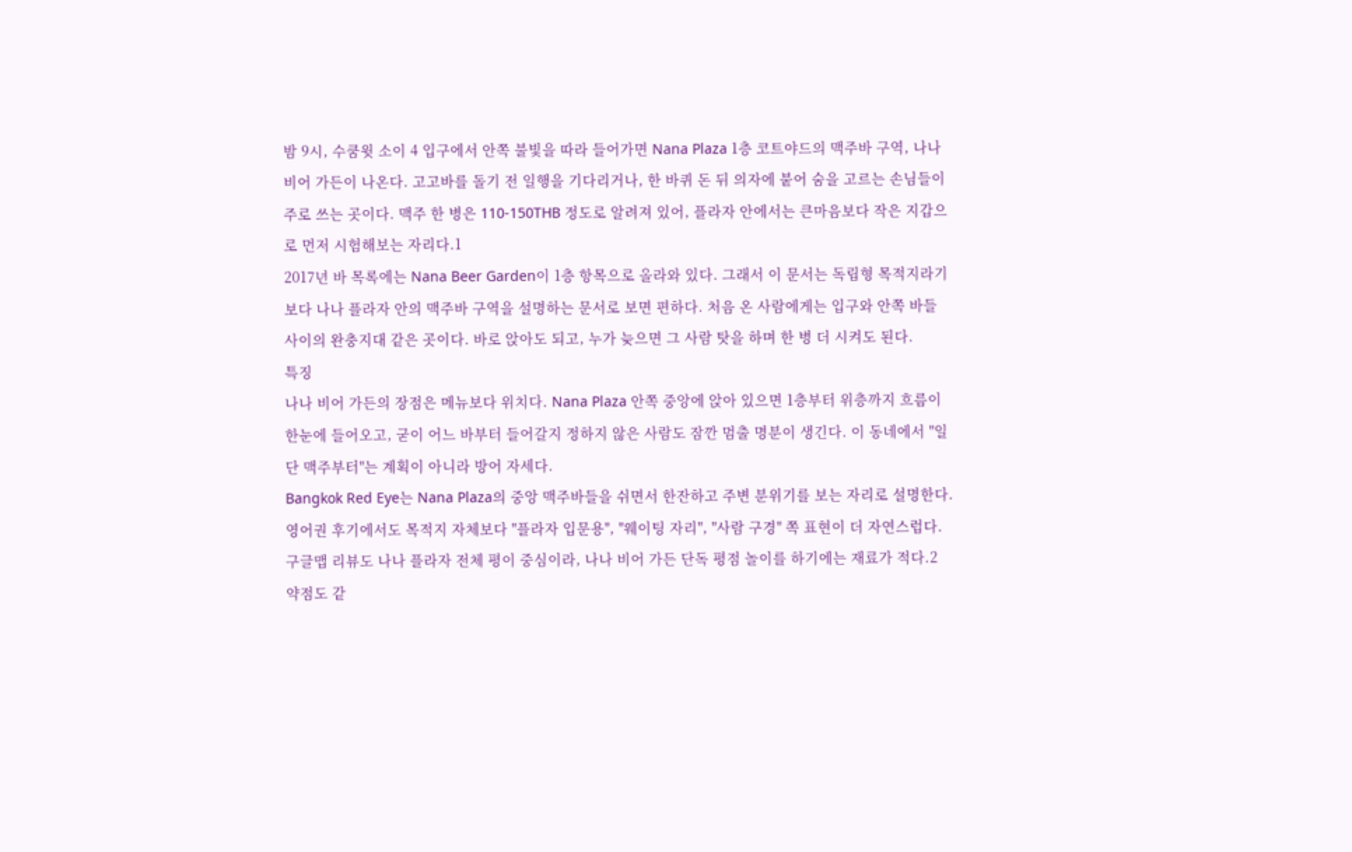밤 9시, 수쿰윗 소이 4 입구에서 안쪽 불빛을 따라 들어가면 Nana Plaza 1층 코트야드의 맥주바 구역, 나나 비어 가든이 나온다. 고고바를 돌기 전 일행을 기다리거나, 한 바퀴 돈 뒤 의자에 붙어 숨을 고르는 손님들이 주로 쓰는 곳이다. 맥주 한 병은 110-150THB 정도로 알려져 있어, 플라자 안에서는 큰마음보다 작은 지갑으로 먼저 시험해보는 자리다.1
2017년 바 목록에는 Nana Beer Garden이 1층 항목으로 올라와 있다. 그래서 이 문서는 독립형 목적지라기보다 나나 플라자 안의 맥주바 구역을 설명하는 문서로 보면 편하다. 처음 온 사람에게는 입구와 안쪽 바들 사이의 완충지대 같은 곳이다. 바로 앉아도 되고, 누가 늦으면 그 사람 탓을 하며 한 병 더 시켜도 된다.
특징
나나 비어 가든의 장점은 메뉴보다 위치다. Nana Plaza 안쪽 중앙에 앉아 있으면 1층부터 위층까지 흐름이 한눈에 들어오고, 굳이 어느 바부터 들어갈지 정하지 않은 사람도 잠깐 멈출 명분이 생긴다. 이 동네에서 "일단 맥주부터"는 계획이 아니라 방어 자세다.
Bangkok Red Eye는 Nana Plaza의 중앙 맥주바들을 쉬면서 한잔하고 주변 분위기를 보는 자리로 설명한다. 영어권 후기에서도 목적지 자체보다 "플라자 입문용", "웨이팅 자리", "사람 구경" 쪽 표현이 더 자연스럽다. 구글맵 리뷰도 나나 플라자 전체 평이 중심이라, 나나 비어 가든 단독 평점 놀이를 하기에는 재료가 적다.2
약점도 같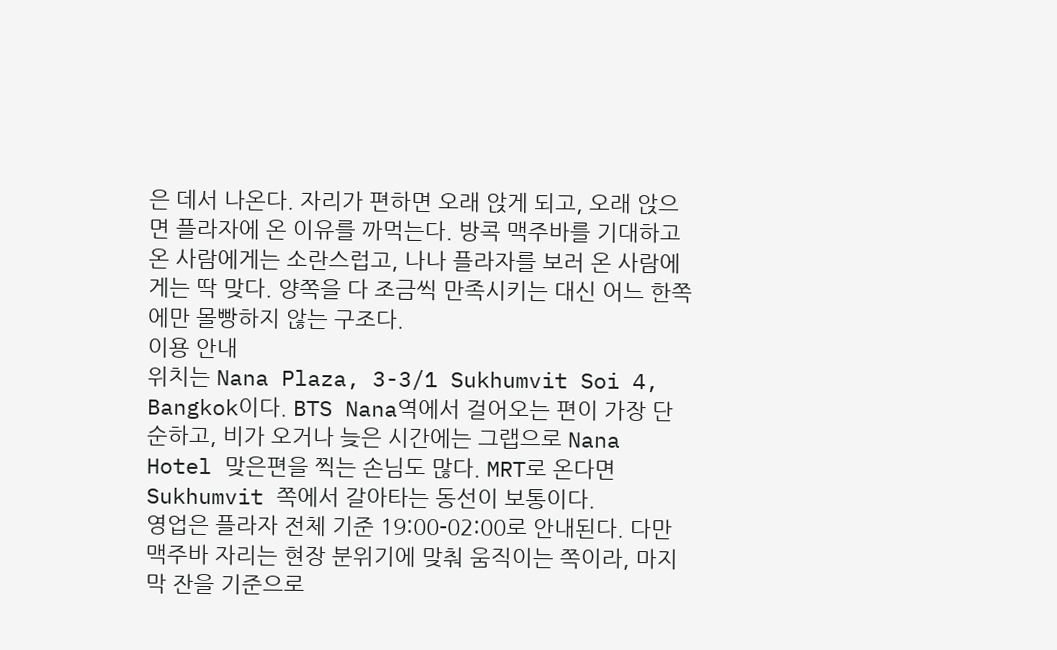은 데서 나온다. 자리가 편하면 오래 앉게 되고, 오래 앉으면 플라자에 온 이유를 까먹는다. 방콕 맥주바를 기대하고 온 사람에게는 소란스럽고, 나나 플라자를 보러 온 사람에게는 딱 맞다. 양쪽을 다 조금씩 만족시키는 대신 어느 한쪽에만 몰빵하지 않는 구조다.
이용 안내
위치는 Nana Plaza, 3-3/1 Sukhumvit Soi 4, Bangkok이다. BTS Nana역에서 걸어오는 편이 가장 단순하고, 비가 오거나 늦은 시간에는 그랩으로 Nana Hotel 맞은편을 찍는 손님도 많다. MRT로 온다면 Sukhumvit 쪽에서 갈아타는 동선이 보통이다.
영업은 플라자 전체 기준 19:00-02:00로 안내된다. 다만 맥주바 자리는 현장 분위기에 맞춰 움직이는 쪽이라, 마지막 잔을 기준으로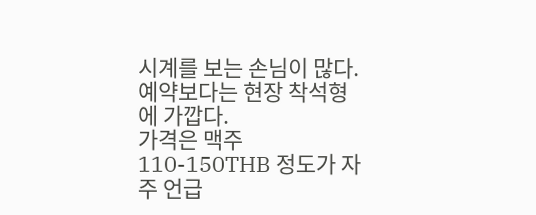시계를 보는 손님이 많다. 예약보다는 현장 착석형에 가깝다.
가격은 맥주 110-150THB 정도가 자주 언급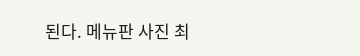된다. 메뉴판 사진 최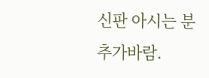신판 아시는 분 추가바람.